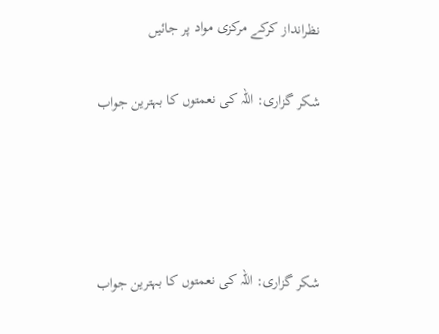نظرانداز کرکے مرکزی مواد پر جائیں

شکر گزاری: اللہ کی نعمتوں کا بہترین جواب




شکر گزاری: اللہ کی نعمتوں کا بہترین جواب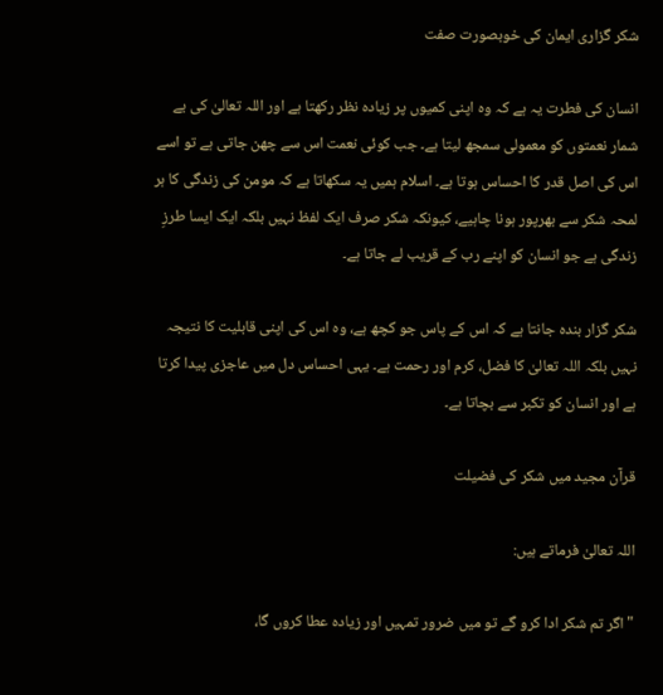شکر گزاری ایمان کی خوبصورت صفت

انسان کی فطرت یہ ہے کہ وہ اپنی کمیوں پر زیادہ نظر رکھتا ہے اور اللہ تعالیٰ کی بے شمار نعمتوں کو معمولی سمجھ لیتا ہے۔ جب کوئی نعمت اس سے چھن جاتی ہے تو اسے اس کی اصل قدر کا احساس ہوتا ہے۔ اسلام ہمیں یہ سکھاتا ہے کہ مومن کی زندگی کا ہر لمحہ شکر سے بھرپور ہونا چاہیے، کیونکہ شکر صرف ایک لفظ نہیں بلکہ ایک ایسا طرزِ زندگی ہے جو انسان کو اپنے رب کے قریب لے جاتا ہے۔

شکر گزار بندہ جانتا ہے کہ اس کے پاس جو کچھ ہے، وہ اس کی اپنی قابلیت کا نتیجہ نہیں بلکہ اللہ تعالیٰ کا فضل، کرم اور رحمت ہے۔ یہی احساس دل میں عاجزی پیدا کرتا ہے اور انسان کو تکبر سے بچاتا ہے۔

قرآن مجید میں شکر کی فضیلت

اللہ تعالیٰ فرماتے ہیں:

"اگر تم شکر ادا کرو گے تو میں ضرور تمہیں اور زیادہ عطا کروں گا،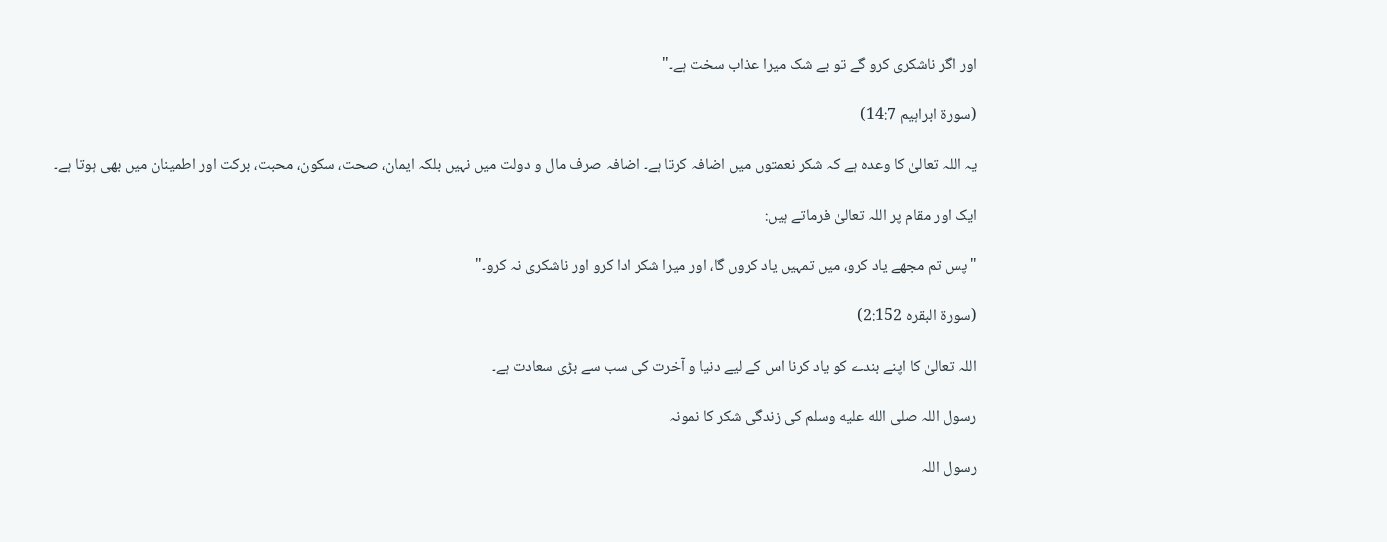اور اگر ناشکری کرو گے تو بے شک میرا عذاب سخت ہے۔"

(سورۃ ابراہیم 14:7)

یہ اللہ تعالیٰ کا وعدہ ہے کہ شکر نعمتوں میں اضافہ کرتا ہے۔ اضافہ صرف مال و دولت میں نہیں بلکہ ایمان، صحت، سکون، محبت، برکت اور اطمینان میں بھی ہوتا ہے۔

ایک اور مقام پر اللہ تعالیٰ فرماتے ہیں:

"پس تم مجھے یاد کرو، میں تمہیں یاد کروں گا، اور میرا شکر ادا کرو اور ناشکری نہ کرو۔"

(سورۃ البقرہ 2:152)

اللہ تعالیٰ کا اپنے بندے کو یاد کرنا اس کے لیے دنیا و آخرت کی سب سے بڑی سعادت ہے۔

رسول اللہ صلى الله عليه وسلم کی زندگی شکر کا نمونہ

رسول اللہ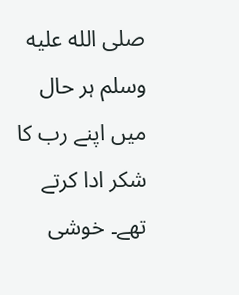صلى الله عليه وسلم ہر حال میں اپنے رب کا شکر ادا کرتے تھے۔ خوشی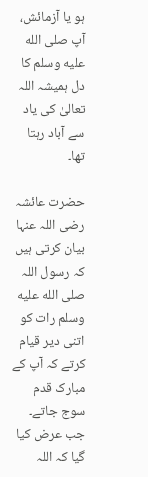ہو یا آزمائش، آپ صلى الله عليه وسلم کا دل ہمیشہ اللہ تعالیٰ کی یاد سے آباد رہتا تھا۔

حضرت عائشہ رضی اللہ عنہا بیان کرتی ہیں کہ رسول اللہ صلى الله عليه وسلم رات کو اتنی دیر قیام کرتے کہ آپ کے مبارک قدم سوج جاتے۔ جب عرض کیا گیا کہ اللہ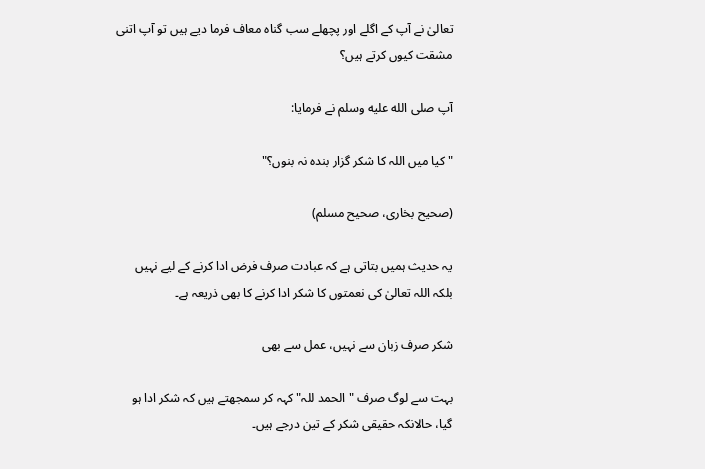تعالیٰ نے آپ کے اگلے اور پچھلے سب گناہ معاف فرما دیے ہیں تو آپ اتنی مشقت کیوں کرتے ہیں؟

آپ صلى الله عليه وسلم نے فرمایا:

"کیا میں اللہ کا شکر گزار بندہ نہ بنوں؟"

(صحیح بخاری، صحیح مسلم)

یہ حدیث ہمیں بتاتی ہے کہ عبادت صرف فرض ادا کرنے کے لیے نہیں بلکہ اللہ تعالیٰ کی نعمتوں کا شکر ادا کرنے کا بھی ذریعہ ہے۔

شکر صرف زبان سے نہیں، عمل سے بھی

بہت سے لوگ صرف "الحمد للہ" کہہ کر سمجھتے ہیں کہ شکر ادا ہو گیا، حالانکہ حقیقی شکر کے تین درجے ہیں۔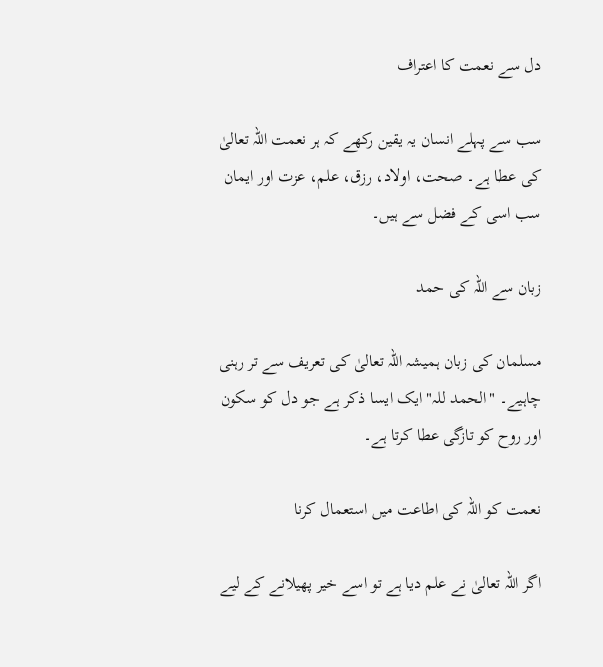دل سے نعمت کا اعتراف

سب سے پہلے انسان یہ یقین رکھے کہ ہر نعمت اللہ تعالیٰ کی عطا ہے۔ صحت، اولاد، رزق، علم، عزت اور ایمان سب اسی کے فضل سے ہیں۔

زبان سے اللہ کی حمد

مسلمان کی زبان ہمیشہ اللہ تعالیٰ کی تعریف سے تر رہنی چاہیے۔ "الحمد للہ" ایک ایسا ذکر ہے جو دل کو سکون اور روح کو تازگی عطا کرتا ہے۔

نعمت کو اللہ کی اطاعت میں استعمال کرنا

اگر اللہ تعالیٰ نے علم دیا ہے تو اسے خیر پھیلانے کے لیے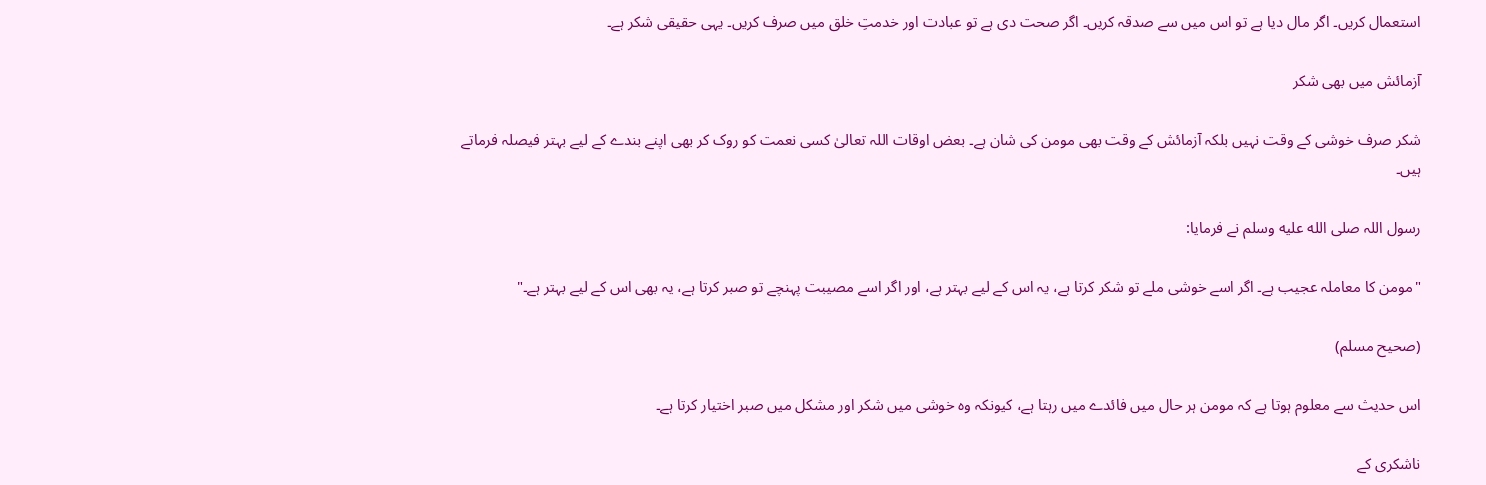استعمال کریں۔ اگر مال دیا ہے تو اس میں سے صدقہ کریں۔ اگر صحت دی ہے تو عبادت اور خدمتِ خلق میں صرف کریں۔ یہی حقیقی شکر ہے۔

آزمائش میں بھی شکر

شکر صرف خوشی کے وقت نہیں بلکہ آزمائش کے وقت بھی مومن کی شان ہے۔ بعض اوقات اللہ تعالیٰ کسی نعمت کو روک کر بھی اپنے بندے کے لیے بہتر فیصلہ فرماتے ہیں۔

رسول اللہ صلى الله عليه وسلم نے فرمایا:

"مومن کا معاملہ عجیب ہے۔ اگر اسے خوشی ملے تو شکر کرتا ہے، یہ اس کے لیے بہتر ہے، اور اگر اسے مصیبت پہنچے تو صبر کرتا ہے، یہ بھی اس کے لیے بہتر ہے۔"

(صحیح مسلم)

اس حدیث سے معلوم ہوتا ہے کہ مومن ہر حال میں فائدے میں رہتا ہے، کیونکہ وہ خوشی میں شکر اور مشکل میں صبر اختیار کرتا ہے۔

ناشکری کے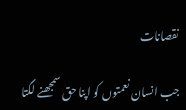نقصانات

جب انسان نعمتوں کو اپنا حق سمجھنے لگتا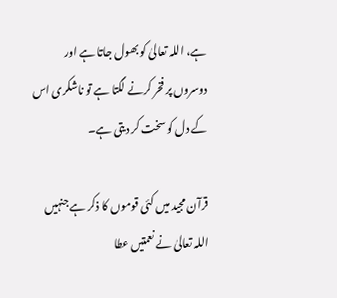ہے، اللہ تعالیٰ کو بھول جاتا ہے اور دوسروں پر فخر کرنے لگتا ہے تو ناشکری اس کے دل کو سخت کر دیتی ہے۔

قرآن مجید میں کئی قوموں کا ذکر ہے جنہیں اللہ تعالیٰ نے نعمتیں عطا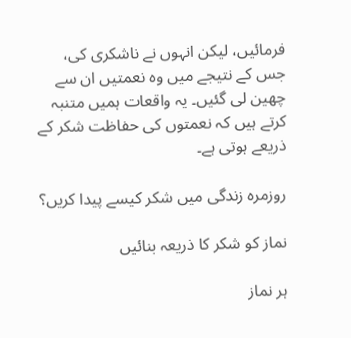فرمائیں، لیکن انہوں نے ناشکری کی، جس کے نتیجے میں وہ نعمتیں ان سے چھین لی گئیں۔ یہ واقعات ہمیں متنبہ کرتے ہیں کہ نعمتوں کی حفاظت شکر کے ذریعے ہوتی ہے۔

روزمرہ زندگی میں شکر کیسے پیدا کریں؟

نماز کو شکر کا ذریعہ بنائیں

ہر نماز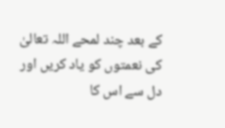کے بعد چند لمحے اللہ تعالیٰ کی نعمتوں کو یاد کریں اور دل سے اس کا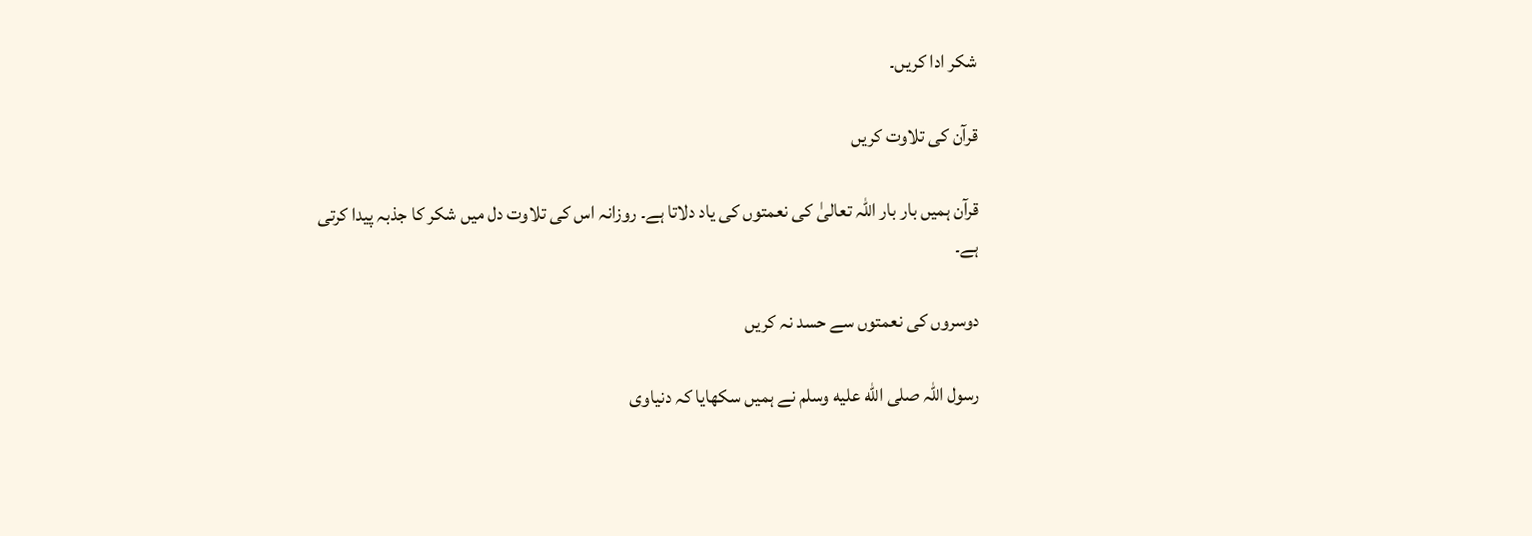شکر ادا کریں۔

قرآن کی تلاوت کریں

قرآن ہمیں بار بار اللہ تعالیٰ کی نعمتوں کی یاد دلاتا ہے۔ روزانہ اس کی تلاوت دل میں شکر کا جذبہ پیدا کرتی ہے۔

دوسروں کی نعمتوں سے حسد نہ کریں

رسول اللہ صلى الله عليه وسلم نے ہمیں سکھایا کہ دنیاوی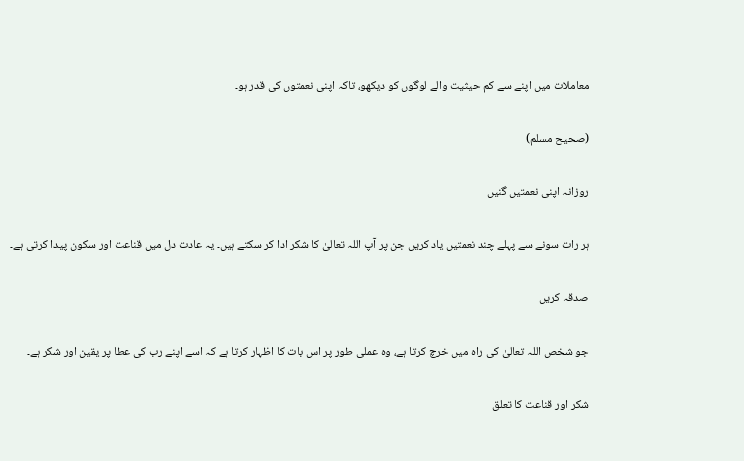معاملات میں اپنے سے کم حیثیت والے لوگوں کو دیکھو، تاکہ اپنی نعمتوں کی قدر ہو۔

(صحیح مسلم)

روزانہ اپنی نعمتیں گنیں

ہر رات سونے سے پہلے چند نعمتیں یاد کریں جن پر آپ اللہ تعالیٰ کا شکر ادا کر سکتے ہیں۔ یہ عادت دل میں قناعت اور سکون پیدا کرتی ہے۔

صدقہ کریں

جو شخص اللہ تعالیٰ کی راہ میں خرچ کرتا ہے، وہ عملی طور پر اس بات کا اظہار کرتا ہے کہ اسے اپنے رب کی عطا پر یقین اور شکر ہے۔

شکر اور قناعت کا تعلق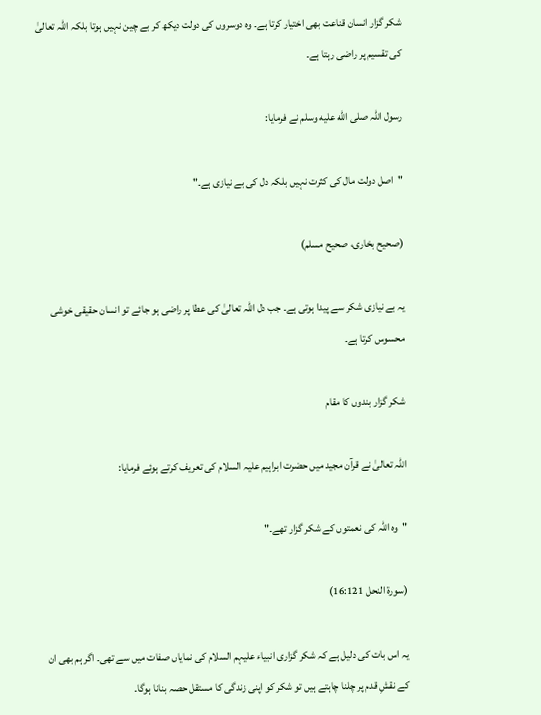شکر گزار انسان قناعت بھی اختیار کرتا ہے۔ وہ دوسروں کی دولت دیکھ کر بے چین نہیں ہوتا بلکہ اللہ تعالیٰ کی تقسیم پر راضی رہتا ہے۔

رسول اللہ صلى الله عليه وسلم نے فرمایا:

"اصل دولت مال کی کثرت نہیں بلکہ دل کی بے نیازی ہے۔"

(صحیح بخاری، صحیح مسلم)

یہ بے نیازی شکر سے پیدا ہوتی ہے۔ جب دل اللہ تعالیٰ کی عطا پر راضی ہو جائے تو انسان حقیقی خوشی محسوس کرتا ہے۔

شکر گزار بندوں کا مقام

اللہ تعالیٰ نے قرآن مجید میں حضرت ابراہیم علیہ السلام کی تعریف کرتے ہوئے فرمایا:

"وہ اللہ کی نعمتوں کے شکر گزار تھے۔"

(سورۃ النحل 16:121)

یہ اس بات کی دلیل ہے کہ شکر گزاری انبیاء علیہم السلام کی نمایاں صفات میں سے تھی۔ اگر ہم بھی ان کے نقشِ قدم پر چلنا چاہتے ہیں تو شکر کو اپنی زندگی کا مستقل حصہ بنانا ہوگا۔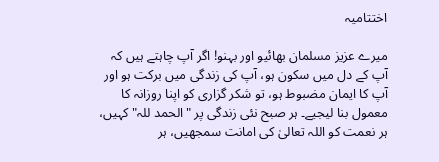اختتامیہ

میرے عزیز مسلمان بھائیو اور بہنو! اگر آپ چاہتے ہیں کہ آپ کے دل میں سکون ہو، آپ کی زندگی میں برکت ہو اور آپ کا ایمان مضبوط ہو، تو شکر گزاری کو اپنا روزانہ کا معمول بنا لیجیے۔ ہر صبح نئی زندگی پر "الحمد للہ" کہیں، ہر نعمت کو اللہ تعالیٰ کی امانت سمجھیں، ہر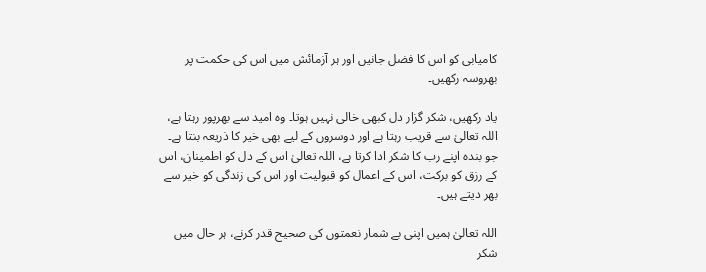کامیابی کو اس کا فضل جانیں اور ہر آزمائش میں اس کی حکمت پر بھروسہ رکھیں۔

یاد رکھیں، شکر گزار دل کبھی خالی نہیں ہوتا۔ وہ امید سے بھرپور رہتا ہے، اللہ تعالیٰ سے قریب رہتا ہے اور دوسروں کے لیے بھی خیر کا ذریعہ بنتا ہے۔ جو بندہ اپنے رب کا شکر ادا کرتا ہے، اللہ تعالیٰ اس کے دل کو اطمینان، اس کے رزق کو برکت، اس کے اعمال کو قبولیت اور اس کی زندگی کو خیر سے بھر دیتے ہیں۔

اللہ تعالیٰ ہمیں اپنی بے شمار نعمتوں کی صحیح قدر کرنے، ہر حال میں شکر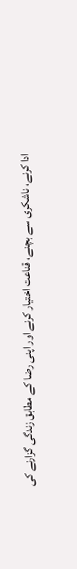ادا کرنے، ناشکری سے بچنے، قناعت اختیار کرنے اور اپنی رضا کے مطابق زندگی گزارنے کی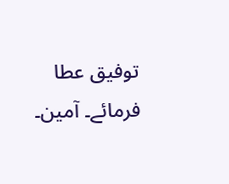توفیق عطا فرمائے۔ آمین۔